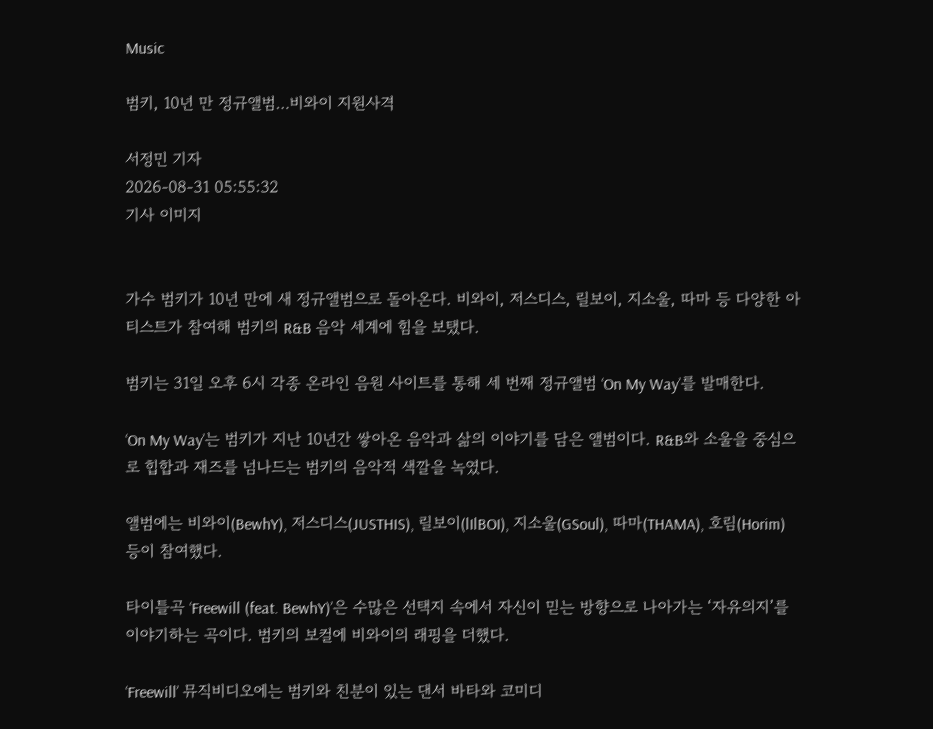Music

범키, 10년 만 정규앨범…비와이 지원사격

서정민 기자
2026-08-31 05:55:32
기사 이미지


가수 범키가 10년 만에 새 정규앨범으로 돌아온다. 비와이, 저스디스, 릴보이, 지소울, 따마 등 다양한 아티스트가 참여해 범키의 R&B 음악 세계에 힘을 보탰다.

범키는 31일 오후 6시 각종 온라인 음원 사이트를 통해 세 번째 정규앨범 ‘On My Way’를 발매한다.

‘On My Way’는 범키가 지난 10년간 쌓아온 음악과 삶의 이야기를 담은 앨범이다. R&B와 소울을 중심으로 힙합과 재즈를 넘나드는 범키의 음악적 색깔을 녹였다.

앨범에는 비와이(BewhY), 저스디스(JUSTHIS), 릴보이(lIlBOI), 지소울(GSoul), 따마(THAMA), 호림(Horim) 등이 참여했다.

타이틀곡 ‘Freewill (feat. BewhY)’은 수많은 선택지 속에서 자신이 믿는 방향으로 나아가는 ‘자유의지’를 이야기하는 곡이다. 범키의 보컬에 비와이의 래핑을 더했다.

‘Freewill’ 뮤직비디오에는 범키와 친분이 있는 댄서 바타와 코미디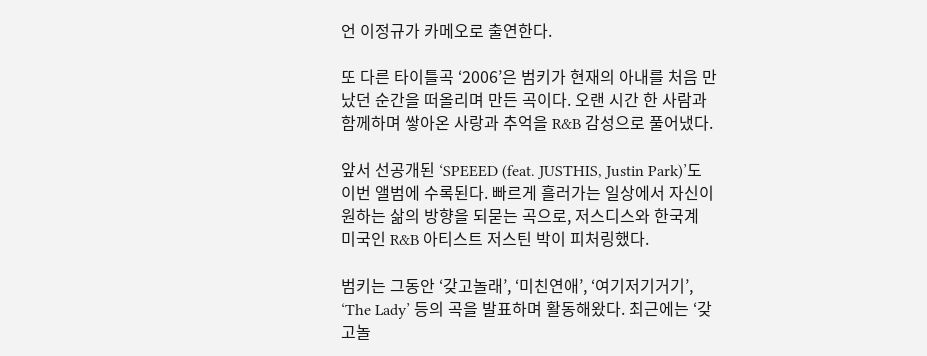언 이정규가 카메오로 출연한다.

또 다른 타이틀곡 ‘2006’은 범키가 현재의 아내를 처음 만났던 순간을 떠올리며 만든 곡이다. 오랜 시간 한 사람과 함께하며 쌓아온 사랑과 추억을 R&B 감성으로 풀어냈다.

앞서 선공개된 ‘SPEEED (feat. JUSTHIS, Justin Park)’도 이번 앨범에 수록된다. 빠르게 흘러가는 일상에서 자신이 원하는 삶의 방향을 되묻는 곡으로, 저스디스와 한국계 미국인 R&B 아티스트 저스틴 박이 피처링했다.

범키는 그동안 ‘갖고놀래’, ‘미친연애’, ‘여기저기거기’, ‘The Lady’ 등의 곡을 발표하며 활동해왔다. 최근에는 ‘갖고놀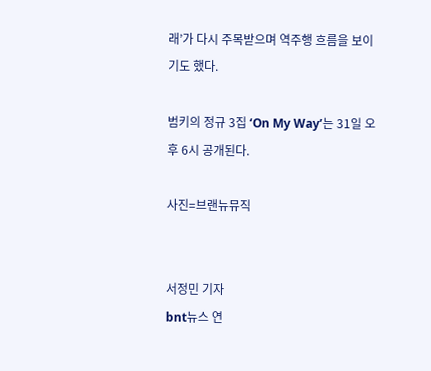래’가 다시 주목받으며 역주행 흐름을 보이기도 했다.

범키의 정규 3집 ‘On My Way’는 31일 오후 6시 공개된다.

사진=브랜뉴뮤직


서정민 기자
bnt뉴스 연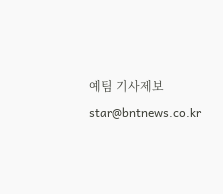예팀 기사제보 star@bntnews.co.kr